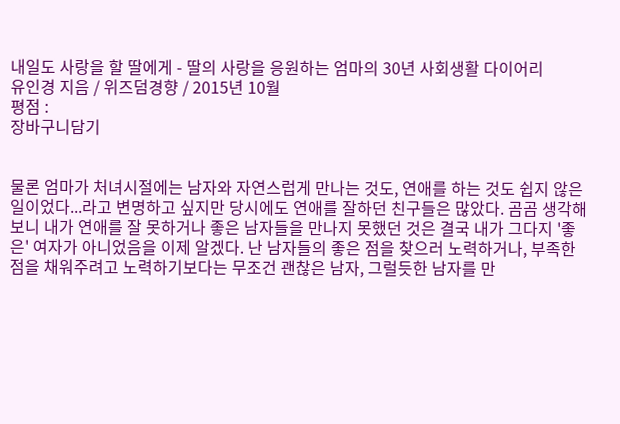내일도 사랑을 할 딸에게 - 딸의 사랑을 응원하는 엄마의 30년 사회생활 다이어리
유인경 지음 / 위즈덤경향 / 2015년 10월
평점 :
장바구니담기


물론 엄마가 처녀시절에는 남자와 자연스럽게 만나는 것도, 연애를 하는 것도 쉽지 않은 일이었다...라고 변명하고 싶지만 당시에도 연애를 잘하던 친구들은 많았다. 곰곰 생각해보니 내가 연애를 잘 못하거나 좋은 남자들을 만나지 못했던 것은 결국 내가 그다지 '좋은' 여자가 아니었음을 이제 알겠다. 난 남자들의 좋은 점을 찾으러 노력하거나, 부족한 점을 채워주려고 노력하기보다는 무조건 괜찮은 남자, 그럴듯한 남자를 만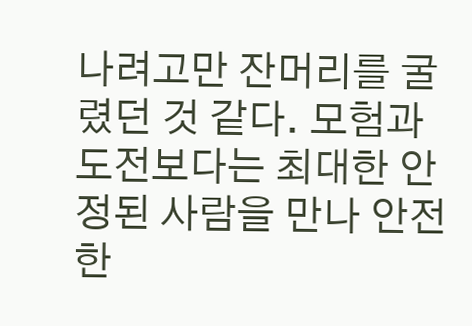나려고만 잔머리를 굴렸던 것 같다. 모험과 도전보다는 최대한 안정된 사람을 만나 안전한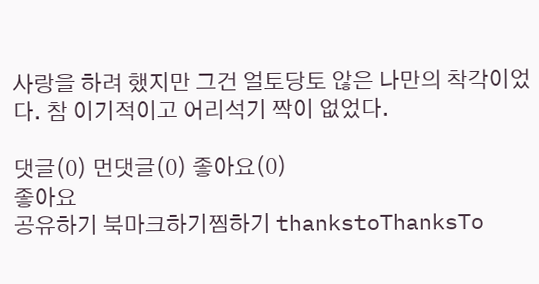사랑을 하려 했지만 그건 얼토당토 않은 나만의 착각이었다. 참 이기적이고 어리석기 짝이 없었다.

댓글(0) 먼댓글(0) 좋아요(0)
좋아요
공유하기 북마크하기찜하기 thankstoThanksTo